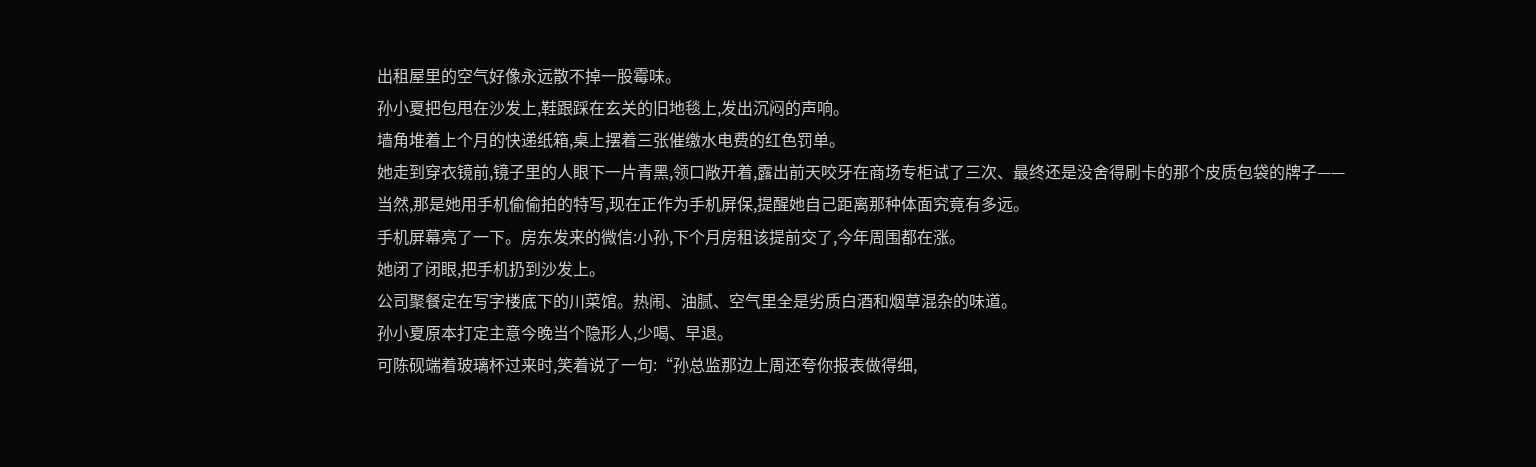出租屋里的空气好像永远散不掉一股霉味。
孙小夏把包甩在沙发上,鞋跟踩在玄关的旧地毯上,发出沉闷的声响。
墙角堆着上个月的快递纸箱,桌上摆着三张催缴水电费的红色罚单。
她走到穿衣镜前,镜子里的人眼下一片青黑,领口敞开着,露出前天咬牙在商场专柜试了三次、最终还是没舍得刷卡的那个皮质包袋的牌子——
当然,那是她用手机偷偷拍的特写,现在正作为手机屏保,提醒她自己距离那种体面究竟有多远。
手机屏幕亮了一下。房东发来的微信:小孙,下个月房租该提前交了,今年周围都在涨。
她闭了闭眼,把手机扔到沙发上。
公司聚餐定在写字楼底下的川菜馆。热闹、油腻、空气里全是劣质白酒和烟草混杂的味道。
孙小夏原本打定主意今晚当个隐形人,少喝、早退。
可陈砚端着玻璃杯过来时,笑着说了一句:“孙总监那边上周还夸你报表做得细,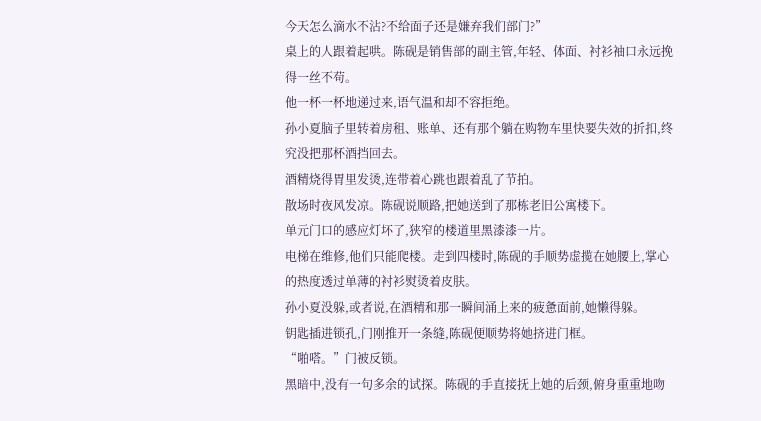今天怎么滴水不沾?不给面子还是嫌弃我们部门?”
桌上的人跟着起哄。陈砚是销售部的副主管,年轻、体面、衬衫袖口永远挽得一丝不苟。
他一杯一杯地递过来,语气温和却不容拒绝。
孙小夏脑子里转着房租、账单、还有那个躺在购物车里快要失效的折扣,终究没把那杯酒挡回去。
酒精烧得胃里发烫,连带着心跳也跟着乱了节拍。
散场时夜风发凉。陈砚说顺路,把她送到了那栋老旧公寓楼下。
单元门口的感应灯坏了,狭窄的楼道里黑漆漆一片。
电梯在维修,他们只能爬楼。走到四楼时,陈砚的手顺势虚揽在她腰上,掌心的热度透过单薄的衬衫熨烫着皮肤。
孙小夏没躲,或者说,在酒精和那一瞬间涌上来的疲惫面前,她懒得躲。
钥匙插进锁孔,门刚推开一条缝,陈砚便顺势将她挤进门框。
“啪嗒。”门被反锁。
黑暗中,没有一句多余的试探。陈砚的手直接抚上她的后颈,俯身重重地吻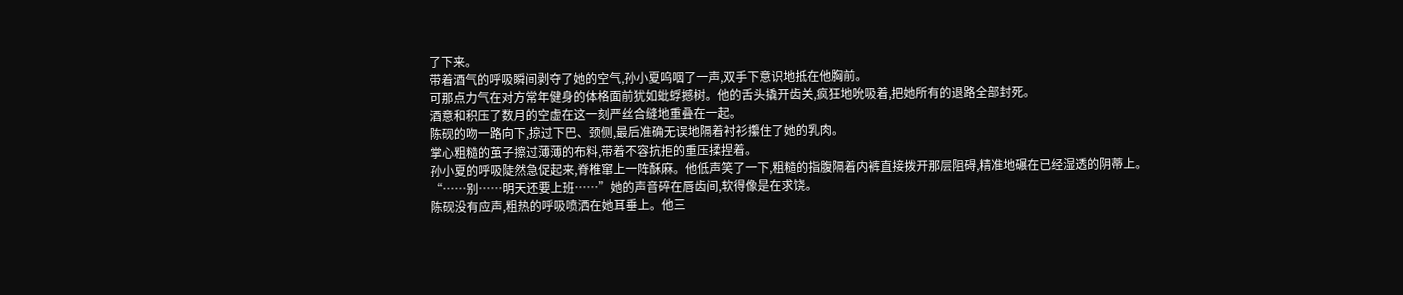了下来。
带着酒气的呼吸瞬间剥夺了她的空气,孙小夏呜咽了一声,双手下意识地抵在他胸前。
可那点力气在对方常年健身的体格面前犹如蚍蜉撼树。他的舌头撬开齿关,疯狂地吮吸着,把她所有的退路全部封死。
酒意和积压了数月的空虚在这一刻严丝合缝地重叠在一起。
陈砚的吻一路向下,掠过下巴、颈侧,最后准确无误地隔着衬衫攥住了她的乳肉。
掌心粗糙的茧子擦过薄薄的布料,带着不容抗拒的重压揉捏着。
孙小夏的呼吸陡然急促起来,脊椎窜上一阵酥麻。他低声笑了一下,粗糙的指腹隔着内裤直接拨开那层阻碍,精准地碾在已经湿透的阴蒂上。
“……别……明天还要上班……”她的声音碎在唇齿间,软得像是在求饶。
陈砚没有应声,粗热的呼吸喷洒在她耳垂上。他三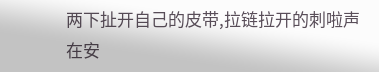两下扯开自己的皮带,拉链拉开的刺啦声在安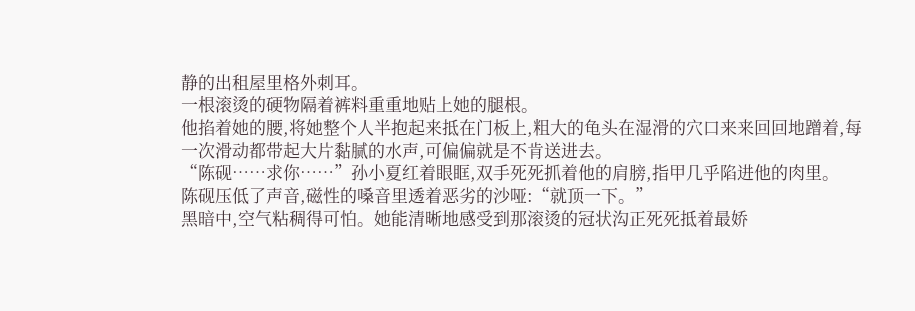静的出租屋里格外刺耳。
一根滚烫的硬物隔着裤料重重地贴上她的腿根。
他掐着她的腰,将她整个人半抱起来抵在门板上,粗大的龟头在湿滑的穴口来来回回地蹭着,每一次滑动都带起大片黏腻的水声,可偏偏就是不肯送进去。
“陈砚……求你……”孙小夏红着眼眶,双手死死抓着他的肩膀,指甲几乎陷进他的肉里。
陈砚压低了声音,磁性的嗓音里透着恶劣的沙哑:“就顶一下。”
黑暗中,空气粘稠得可怕。她能清晰地感受到那滚烫的冠状沟正死死抵着最娇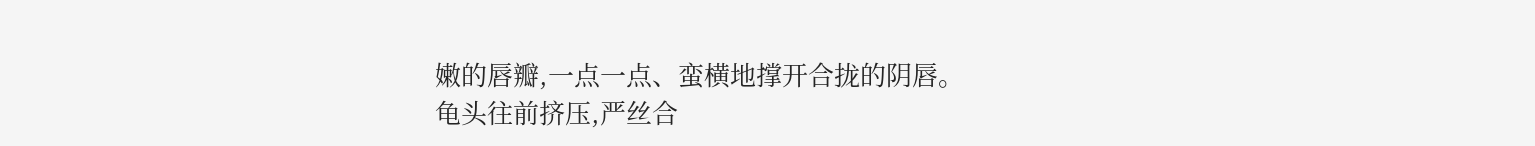嫩的唇瓣,一点一点、蛮横地撑开合拢的阴唇。
龟头往前挤压,严丝合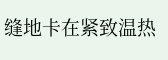缝地卡在紧致温热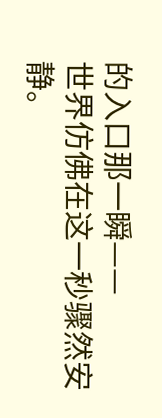的入口那一瞬——
世界仿佛在这一秒骤然安静。